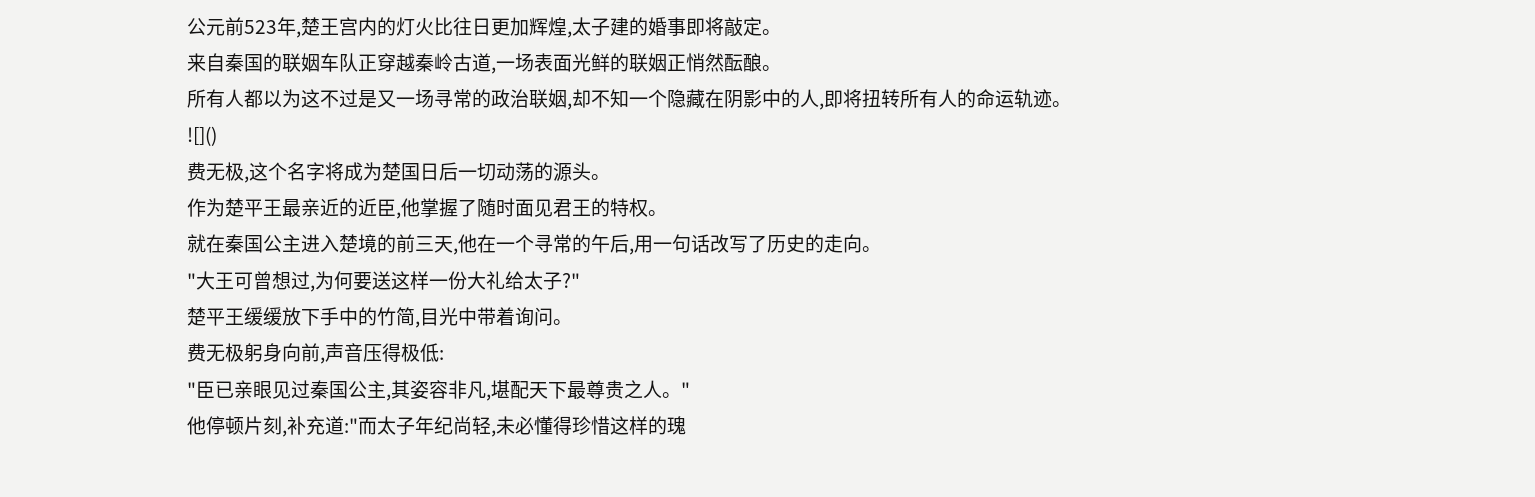公元前523年,楚王宫内的灯火比往日更加辉煌,太子建的婚事即将敲定。
来自秦国的联姻车队正穿越秦岭古道,一场表面光鲜的联姻正悄然酝酿。
所有人都以为这不过是又一场寻常的政治联姻,却不知一个隐藏在阴影中的人,即将扭转所有人的命运轨迹。
![]()
费无极,这个名字将成为楚国日后一切动荡的源头。
作为楚平王最亲近的近臣,他掌握了随时面见君王的特权。
就在秦国公主进入楚境的前三天,他在一个寻常的午后,用一句话改写了历史的走向。
"大王可曾想过,为何要送这样一份大礼给太子?"
楚平王缓缓放下手中的竹简,目光中带着询问。
费无极躬身向前,声音压得极低:
"臣已亲眼见过秦国公主,其姿容非凡,堪配天下最尊贵之人。"
他停顿片刻,补充道:"而太子年纪尚轻,未必懂得珍惜这样的瑰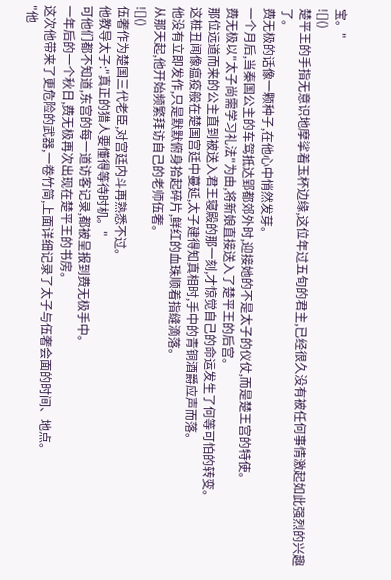宝。"
![]()
楚平王的手指无意识地摩挲着玉杯边缘,这位年过五旬的君主,已经很久没有被任何事情激起如此强烈的兴趣了。
费无极的话像一颗种子,在他心中悄然发芽。
一个月后,当秦国公主的车驾抵达郢都郊外时,迎接她的不是太子的仪仗,而是楚王宫的特使。
费无极以"太子尚需学习礼法"为由,将新娘直接送入了楚平王的后宫。
那位远道而来的公主直到被送入君王寝殿的那一刻,才惊觉自己的命运发生了何等可怕的转变。
这桩丑闻像瘟疫般在楚国宫廷中蔓延,太子建得知真相时,手中的青铜酒爵应声而落。
他没有立即发作,只是默默俯身拾起碎片,鲜红的血珠顺着指缝滴落。
从那天起,他开始频繁拜访自己的老师伍奢。
![]()
伍奢作为楚国三代老臣,对宫廷内斗再熟悉不过。
他教导太子:"真正的猎人要懂得等待时机。"
可他们都不知道,东宫的每一道访客记录,都被呈报到费无极手中。
一年后的一个秋日,费无极再次出现在楚平王的书房。
这次他带来了更危险的武器,一卷竹简,上面详细记录了太子与伍奢会面的时间、地点。
"他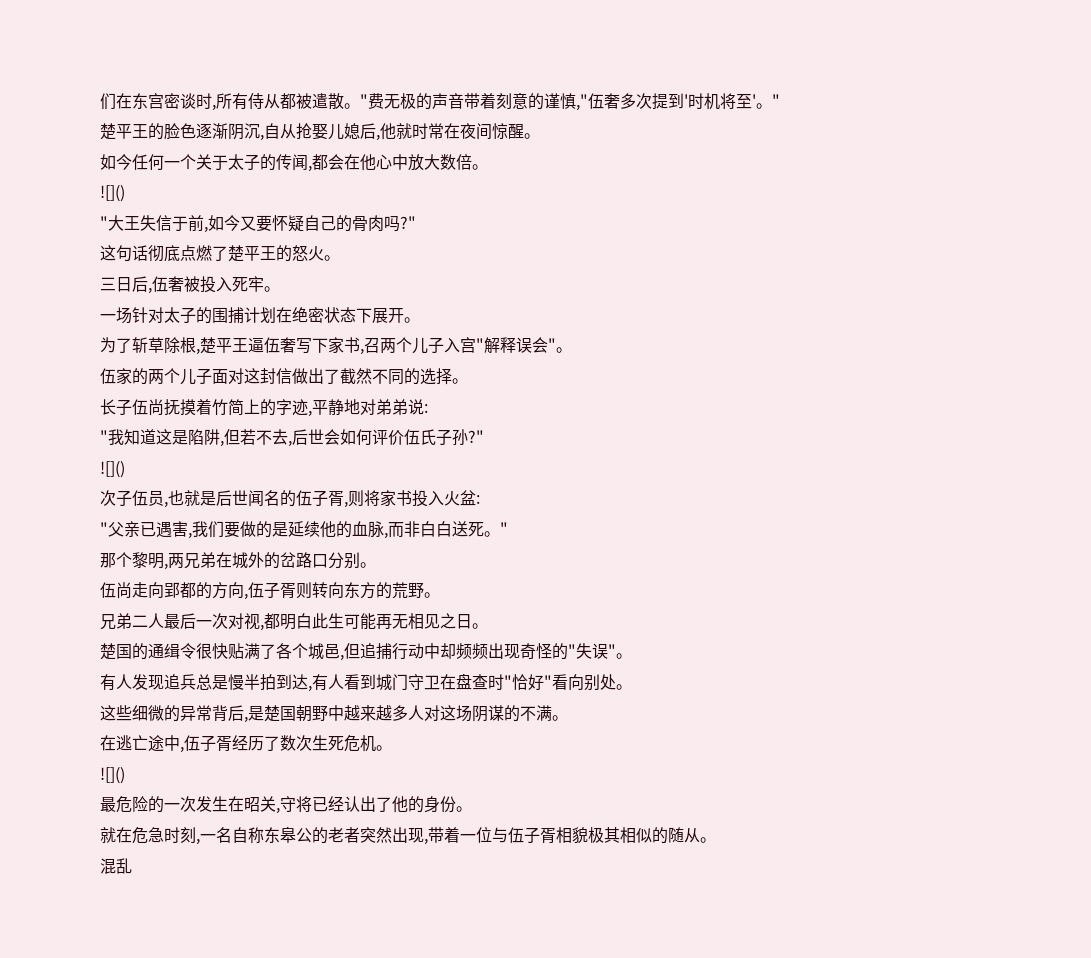们在东宫密谈时,所有侍从都被遣散。"费无极的声音带着刻意的谨慎,"伍奢多次提到'时机将至'。"
楚平王的脸色逐渐阴沉,自从抢娶儿媳后,他就时常在夜间惊醒。
如今任何一个关于太子的传闻,都会在他心中放大数倍。
![]()
"大王失信于前,如今又要怀疑自己的骨肉吗?"
这句话彻底点燃了楚平王的怒火。
三日后,伍奢被投入死牢。
一场针对太子的围捕计划在绝密状态下展开。
为了斩草除根,楚平王逼伍奢写下家书,召两个儿子入宫"解释误会"。
伍家的两个儿子面对这封信做出了截然不同的选择。
长子伍尚抚摸着竹简上的字迹,平静地对弟弟说:
"我知道这是陷阱,但若不去,后世会如何评价伍氏子孙?"
![]()
次子伍员,也就是后世闻名的伍子胥,则将家书投入火盆:
"父亲已遇害,我们要做的是延续他的血脉,而非白白送死。"
那个黎明,两兄弟在城外的岔路口分别。
伍尚走向郢都的方向,伍子胥则转向东方的荒野。
兄弟二人最后一次对视,都明白此生可能再无相见之日。
楚国的通缉令很快贴满了各个城邑,但追捕行动中却频频出现奇怪的"失误"。
有人发现追兵总是慢半拍到达,有人看到城门守卫在盘查时"恰好"看向别处。
这些细微的异常背后,是楚国朝野中越来越多人对这场阴谋的不满。
在逃亡途中,伍子胥经历了数次生死危机。
![]()
最危险的一次发生在昭关,守将已经认出了他的身份。
就在危急时刻,一名自称东皋公的老者突然出现,带着一位与伍子胥相貌极其相似的随从。
混乱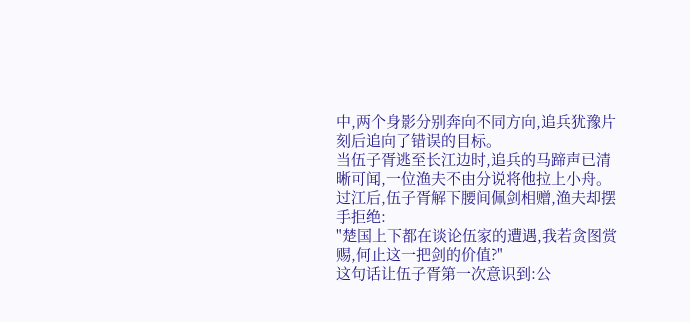中,两个身影分别奔向不同方向,追兵犹豫片刻后追向了错误的目标。
当伍子胥逃至长江边时,追兵的马蹄声已清晰可闻,一位渔夫不由分说将他拉上小舟。
过江后,伍子胥解下腰间佩剑相赠,渔夫却摆手拒绝:
"楚国上下都在谈论伍家的遭遇,我若贪图赏赐,何止这一把剑的价值?"
这句话让伍子胥第一次意识到:公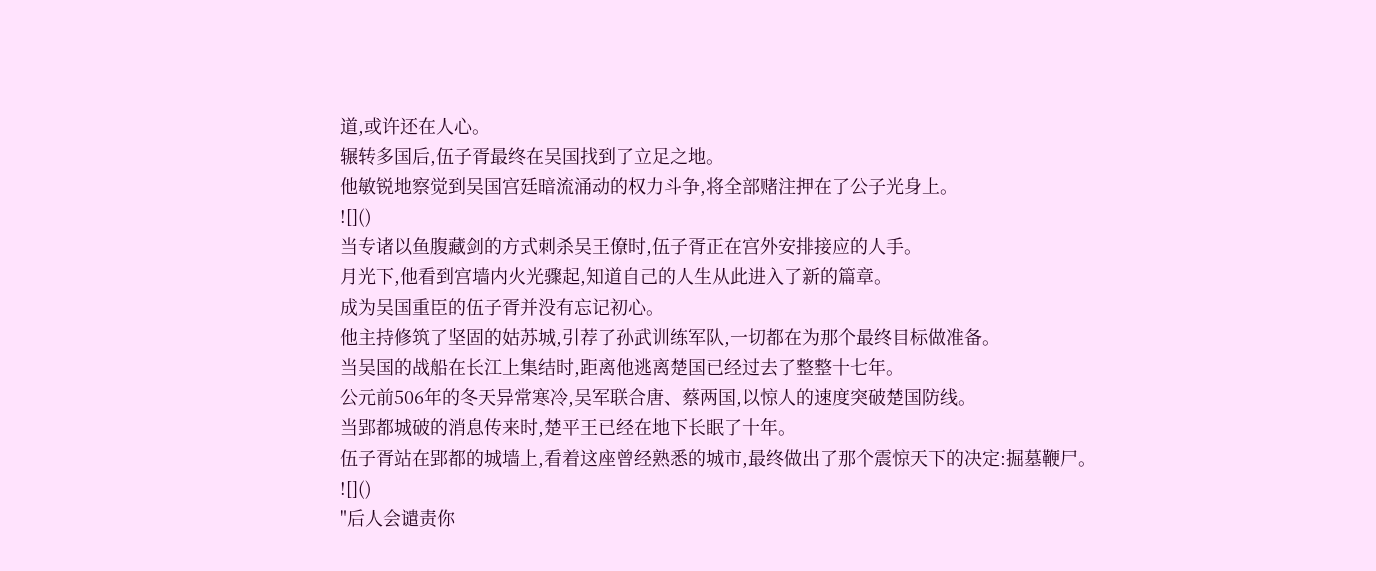道,或许还在人心。
辗转多国后,伍子胥最终在吴国找到了立足之地。
他敏锐地察觉到吴国宫廷暗流涌动的权力斗争,将全部赌注押在了公子光身上。
![]()
当专诸以鱼腹藏剑的方式刺杀吴王僚时,伍子胥正在宫外安排接应的人手。
月光下,他看到宫墙内火光骤起,知道自己的人生从此进入了新的篇章。
成为吴国重臣的伍子胥并没有忘记初心。
他主持修筑了坚固的姑苏城,引荐了孙武训练军队,一切都在为那个最终目标做准备。
当吴国的战船在长江上集结时,距离他逃离楚国已经过去了整整十七年。
公元前506年的冬天异常寒冷,吴军联合唐、蔡两国,以惊人的速度突破楚国防线。
当郢都城破的消息传来时,楚平王已经在地下长眠了十年。
伍子胥站在郢都的城墙上,看着这座曾经熟悉的城市,最终做出了那个震惊天下的决定:掘墓鞭尸。
![]()
"后人会谴责你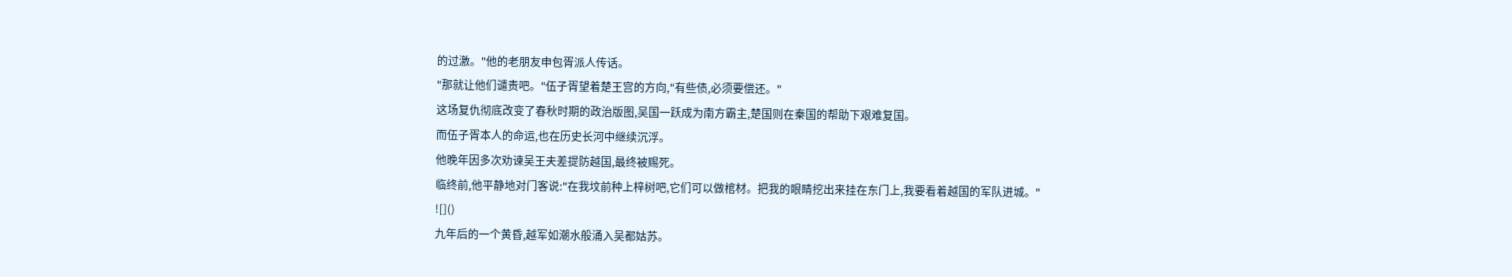的过激。"他的老朋友申包胥派人传话。
"那就让他们谴责吧。"伍子胥望着楚王宫的方向,"有些债,必须要偿还。"
这场复仇彻底改变了春秋时期的政治版图,吴国一跃成为南方霸主,楚国则在秦国的帮助下艰难复国。
而伍子胥本人的命运,也在历史长河中继续沉浮。
他晚年因多次劝谏吴王夫差提防越国,最终被赐死。
临终前,他平静地对门客说:"在我坟前种上梓树吧,它们可以做棺材。把我的眼睛挖出来挂在东门上,我要看着越国的军队进城。"
![]()
九年后的一个黄昏,越军如潮水般涌入吴都姑苏。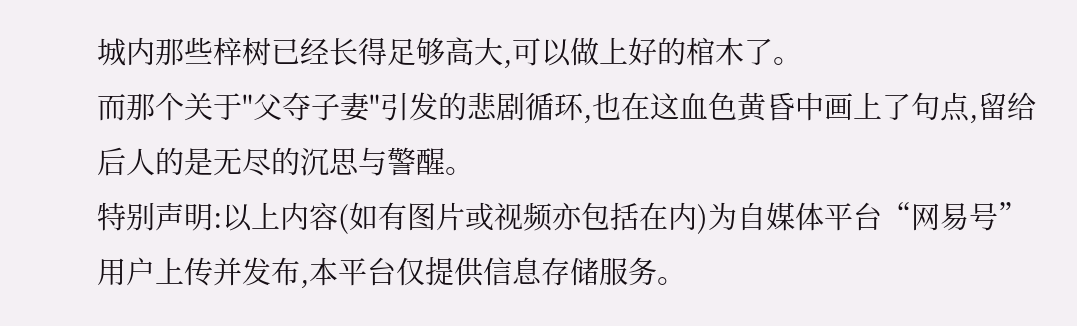城内那些梓树已经长得足够高大,可以做上好的棺木了。
而那个关于"父夺子妻"引发的悲剧循环,也在这血色黄昏中画上了句点,留给后人的是无尽的沉思与警醒。
特别声明:以上内容(如有图片或视频亦包括在内)为自媒体平台“网易号”用户上传并发布,本平台仅提供信息存储服务。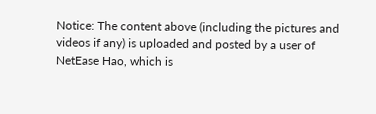Notice: The content above (including the pictures and videos if any) is uploaded and posted by a user of NetEase Hao, which is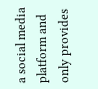a social media platform and only provides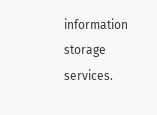information storage services.